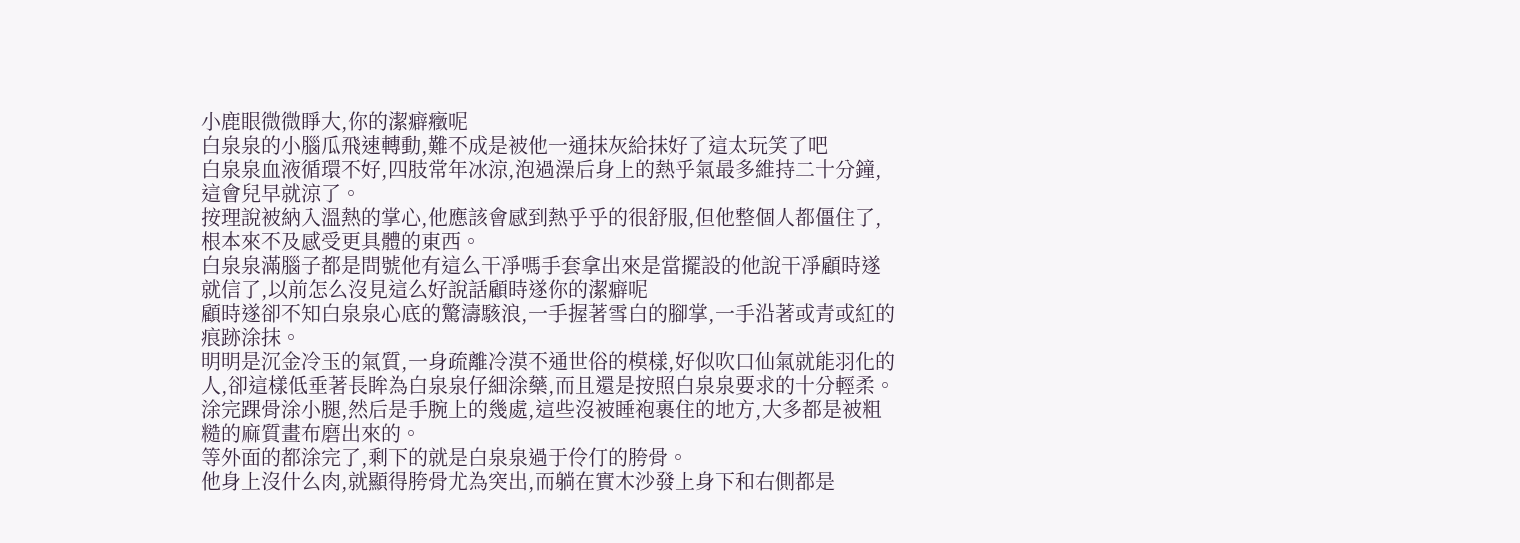小鹿眼微微睜大,你的潔癖癥呢
白泉泉的小腦瓜飛速轉動,難不成是被他一通抹灰給抹好了這太玩笑了吧
白泉泉血液循環不好,四肢常年冰涼,泡過澡后身上的熱乎氣最多維持二十分鐘,這會兒早就涼了。
按理說被納入溫熱的掌心,他應該會感到熱乎乎的很舒服,但他整個人都僵住了,根本來不及感受更具體的東西。
白泉泉滿腦子都是問號他有這么干凈嗎手套拿出來是當擺設的他說干凈顧時遂就信了,以前怎么沒見這么好說話顧時遂你的潔癖呢
顧時遂卻不知白泉泉心底的驚濤駭浪,一手握著雪白的腳掌,一手沿著或青或紅的痕跡涂抹。
明明是沉金冷玉的氣質,一身疏離冷漠不通世俗的模樣,好似吹口仙氣就能羽化的人,卻這樣低垂著長眸為白泉泉仔細涂藥,而且還是按照白泉泉要求的十分輕柔。
涂完踝骨涂小腿,然后是手腕上的幾處,這些沒被睡袍裹住的地方,大多都是被粗糙的麻質畫布磨出來的。
等外面的都涂完了,剩下的就是白泉泉過于伶仃的胯骨。
他身上沒什么肉,就顯得胯骨尤為突出,而躺在實木沙發上身下和右側都是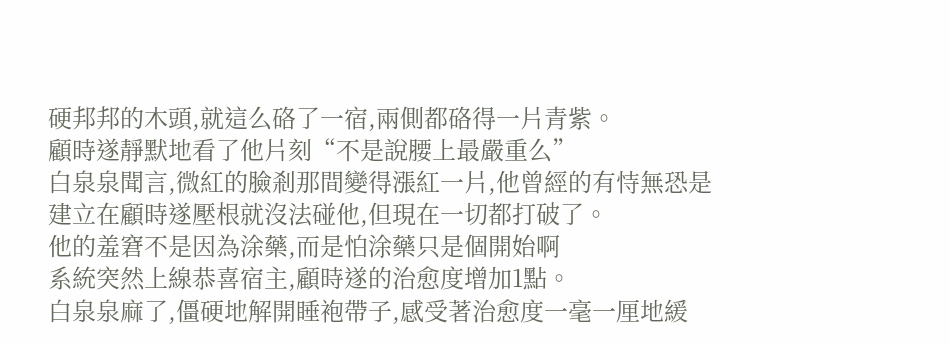硬邦邦的木頭,就這么硌了一宿,兩側都硌得一片青紫。
顧時遂靜默地看了他片刻“不是說腰上最嚴重么”
白泉泉聞言,微紅的臉剎那間變得漲紅一片,他曾經的有恃無恐是建立在顧時遂壓根就沒法碰他,但現在一切都打破了。
他的羞窘不是因為涂藥,而是怕涂藥只是個開始啊
系統突然上線恭喜宿主,顧時遂的治愈度增加1點。
白泉泉麻了,僵硬地解開睡袍帶子,感受著治愈度一毫一厘地緩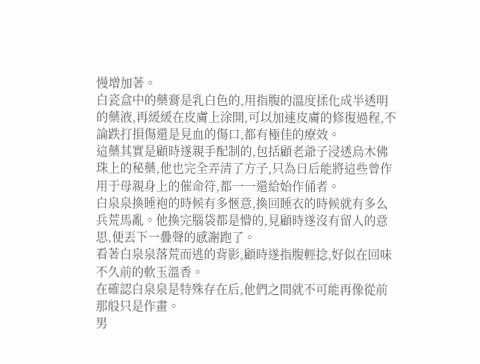慢增加著。
白瓷盒中的藥膏是乳白色的,用指腹的溫度揉化成半透明的藥液,再緩緩在皮膚上涂開,可以加速皮膚的修復過程,不論跌打損傷還是見血的傷口,都有極佳的療效。
這藥其實是顧時遂親手配制的,包括顧老爺子浸透烏木佛珠上的秘藥,他也完全弄清了方子,只為日后能將這些曾作用于母親身上的催命符,都一一還給始作俑者。
白泉泉換睡袍的時候有多愜意,換回睡衣的時候就有多么兵荒馬亂。他換完腦袋都是懵的,見顧時遂沒有留人的意思,便丟下一疊聲的感謝跑了。
看著白泉泉落荒而逃的背影,顧時遂指腹輕捻,好似在回味不久前的軟玉溫香。
在確認白泉泉是特殊存在后,他們之間就不可能再像從前那般只是作畫。
男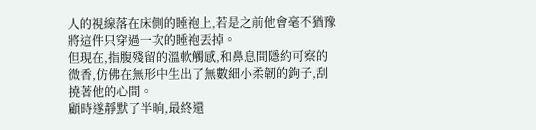人的視線落在床側的睡袍上,若是之前他會毫不猶豫將這件只穿過一次的睡袍丟掉。
但現在,指腹殘留的溫軟觸感,和鼻息間隱約可察的微香,仿佛在無形中生出了無數細小柔韌的鉤子,刮撓著他的心間。
顧時遂靜默了半晌,最終還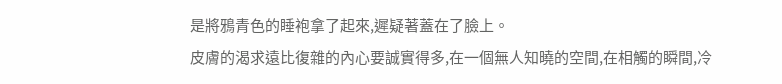是將鴉青色的睡袍拿了起來,遲疑著蓋在了臉上。
皮膚的渴求遠比復雜的內心要誠實得多,在一個無人知曉的空間,在相觸的瞬間,冷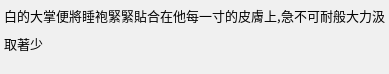白的大掌便將睡袍緊緊貼合在他每一寸的皮膚上,急不可耐般大力汲取著少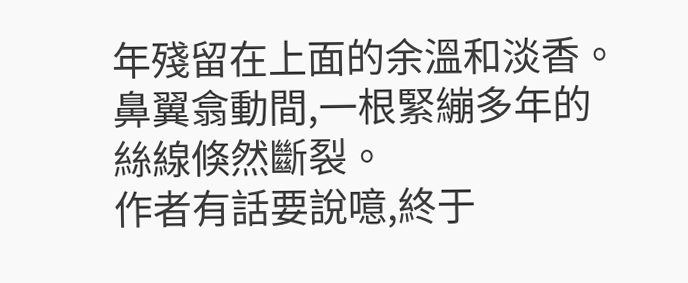年殘留在上面的余溫和淡香。
鼻翼翕動間,一根緊繃多年的絲線倏然斷裂。
作者有話要說噫,終于